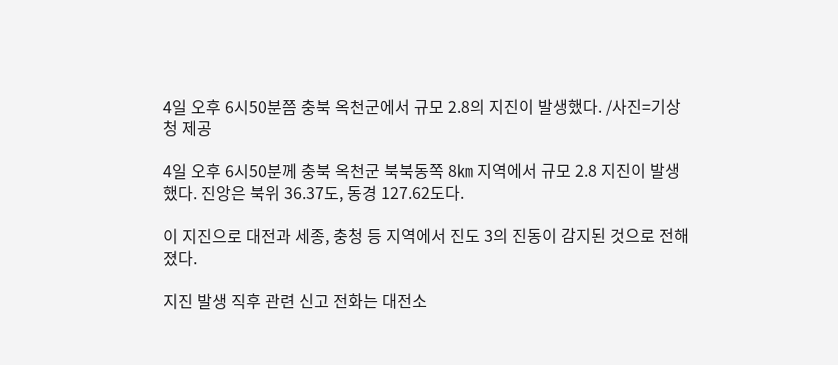4일 오후 6시50분쯤 충북 옥천군에서 규모 2.8의 지진이 발생했다. /사진=기상청 제공

4일 오후 6시50분께 충북 옥천군 북북동쪽 8㎞ 지역에서 규모 2.8 지진이 발생했다. 진앙은 북위 36.37도, 동경 127.62도다.

이 지진으로 대전과 세종, 충청 등 지역에서 진도 3의 진동이 감지된 것으로 전해졌다.

지진 발생 직후 관련 신고 전화는 대전소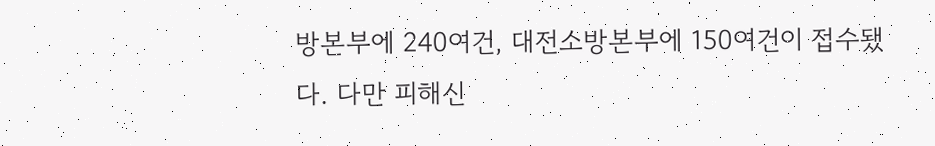방본부에 240여건, 대전소방본부에 150여건이 접수됐다. 다만 피해신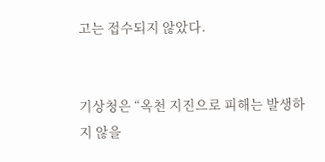고는 접수되지 않았다.


기상청은 “옥천 지진으로 피해는 발생하지 않을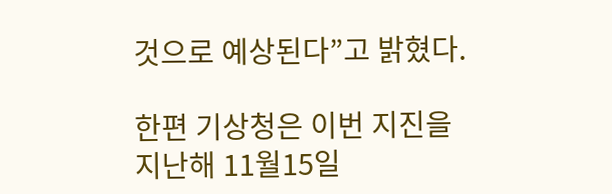것으로 예상된다”고 밝혔다.

한편 기상청은 이번 지진을 지난해 11월15일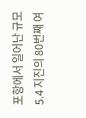포항에서 일어난 규모 5.4 지진의 80번째 여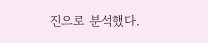진으로 분석했다.